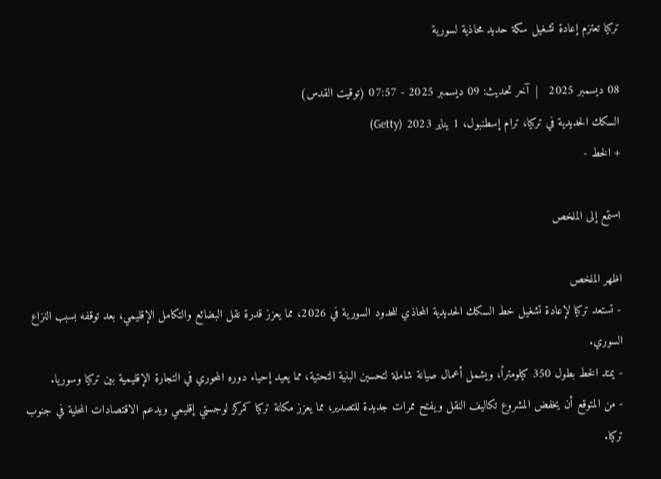تركيا تعتزم إعادة تشغيل سكة حديد محاذية لسورية

08 ديسمبر 2025   |  آخر تحديث: 09 ديسمبر 2025 - 07:57 (توقيت القدس)
السكك الحديدية في تركيا، ترام إسطنبول، 1 يناير 2023 (Getty)
+ الخط -

استمع إلى الملخص

اظهر الملخص
- تستعد تركيا لإعادة تشغيل خط السكك الحديدية المحاذي للحدود السورية في 2026، مما يعزز قدرة نقل البضائع والتكامل الإقليمي، بعد توقفه بسبب النزاع السوري.
- يمتد الخط بطول 350 كيلومتراً، ويشمل أعمال صيانة شاملة لتحسين البنية التحتية، مما يعيد إحياء دوره المحوري في التجارة الإقليمية بين تركيا وسوريا.
- من المتوقع أن يخفض المشروع تكاليف النقل ويفتح ممرات جديدة للتصدير، مما يعزز مكانة تركيا كمركز لوجستي إقليمي ويدعم الاقتصادات المحلية في جنوب تركيا.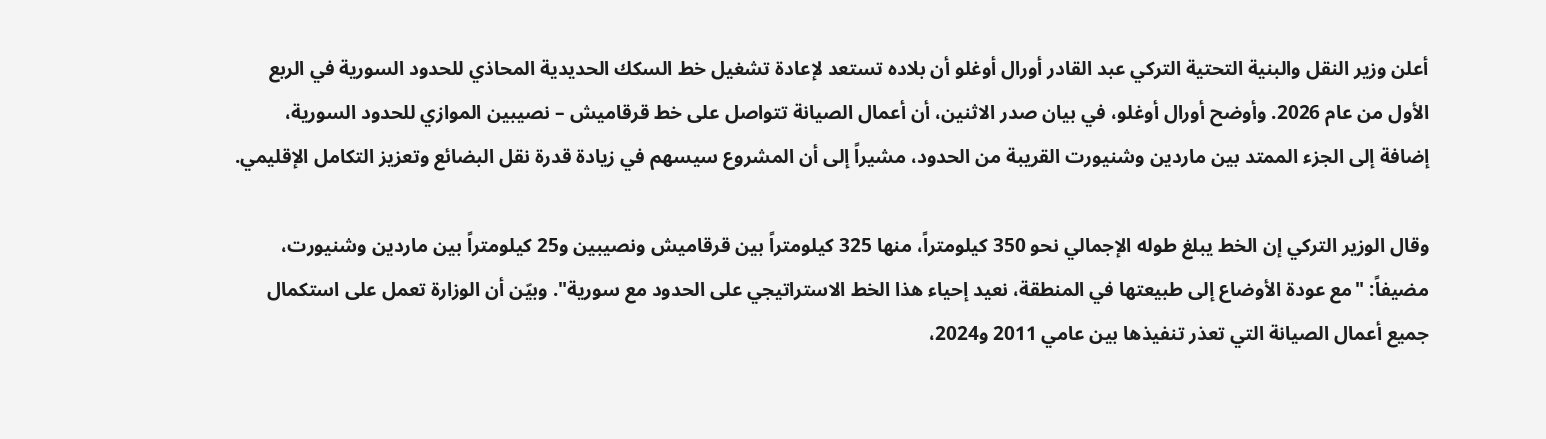أعلن وزير النقل والبنية التحتية التركي عبد القادر أورال أوغلو أن بلاده تستعد لإعادة تشغيل خط السكك الحديدية المحاذي للحدود السورية في الربع الأول من عام 2026. وأوضح أورال أوغلو، في بيان صدر الاثنين، أن أعمال الصيانة تتواصل على خط قرقاميش – نصيبين الموازي للحدود السورية، إضافة إلى الجزء الممتد بين ماردين وشنيورت القريبة من الحدود، مشيراً إلى أن المشروع سيسهم في زيادة قدرة نقل البضائع وتعزيز التكامل الإقليمي.

وقال الوزير التركي إن الخط يبلغ طوله الإجمالي نحو 350 كيلومتراً، منها 325 كيلومتراً بين قرقاميش ونصيبين و25 كيلومتراً بين ماردين وشنيورت، مضيفاً: "مع عودة الأوضاع إلى طبيعتها في المنطقة، نعيد إحياء هذا الخط الاستراتيجي على الحدود مع سورية". وبيّن أن الوزارة تعمل على استكمال جميع أعمال الصيانة التي تعذر تنفيذها بين عامي 2011 و2024،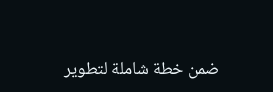ضمن خطة شاملة لتطوير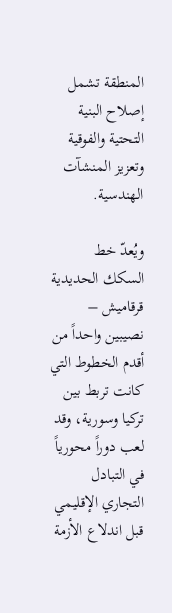المنطقة تشمل إصلاح البنية التحتية والفوقية وتعزيز المنشآت الهندسية.

ويُعدّ خط السكك الحديدية قرقاميش – نصيبين واحداً من أقدم الخطوط التي كانت تربط بين تركيا وسورية، وقد لعب دوراً محورياً في التبادل التجاري الإقليمي قبل اندلاع الأزمة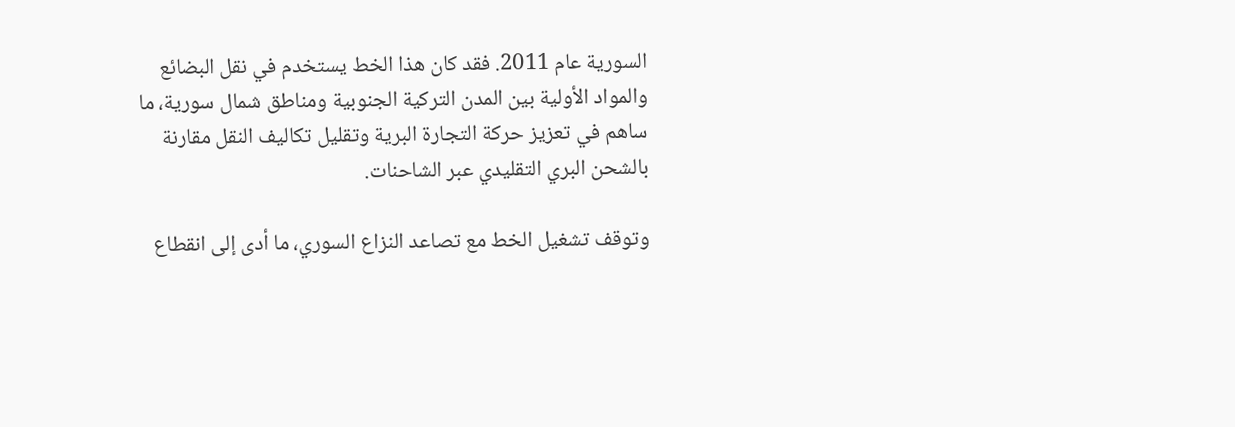السورية عام 2011. فقد كان هذا الخط يستخدم في نقل البضائع والمواد الأولية بين المدن التركية الجنوبية ومناطق شمال سورية، ما ساهم في تعزيز حركة التجارة البرية وتقليل تكاليف النقل مقارنة بالشحن البري التقليدي عبر الشاحنات.

وتوقف تشغيل الخط مع تصاعد النزاع السوري، ما أدى إلى انقطاع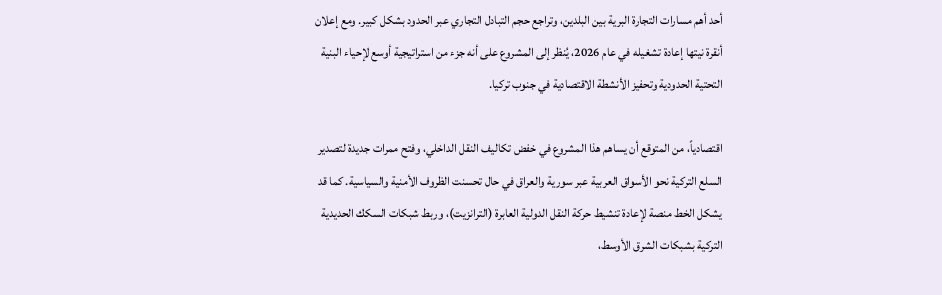أحد أهم مسارات التجارة البرية بين البلدين، وتراجع حجم التبادل التجاري عبر الحدود بشكل كبير. ومع إعلان أنقرة نيتها إعادة تشغيله في عام 2026، يُنظر إلى المشروع على أنه جزء من استراتيجية أوسع لإحياء البنية التحتية الحدودية وتحفيز الأنشطة الاقتصادية في جنوب تركيا.

اقتصادياً، من المتوقع أن يساهم هذا المشروع في خفض تكاليف النقل الداخلي، وفتح ممرات جديدة لتصدير السلع التركية نحو الأسواق العربية عبر سورية والعراق في حال تحسنت الظروف الأمنية والسياسية. كما قد يشكل الخط منصة لإعادة تنشيط حركة النقل الدولية العابرة (الترانزيت)، وربط شبكات السكك الحديدية التركية بشبكات الشرق الأوسط،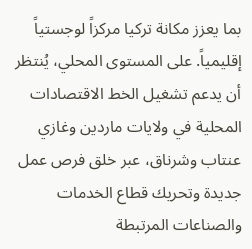بما يعزز مكانة تركيا مركزاً لوجستياً إقليمياً. على المستوى المحلي، يُنتظر أن يدعم تشغيل الخط الاقتصادات المحلية في ولايات ماردين وغازي عنتاب وشرناق، عبر خلق فرص عمل جديدة وتحريك قطاع الخدمات والصناعات المرتبطة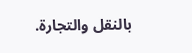بالنقل والتجارة.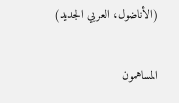(الأناضول، العربي الجديد)

المساهمون